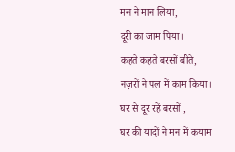मन ने मान लिया,
दूरी का जाम पिया।
कहते कहते बरसों बीते,
नज़रों ने पल में काम किया।
घर से दूर रहें बरसों ,
घर की यादों ने मन में कयाम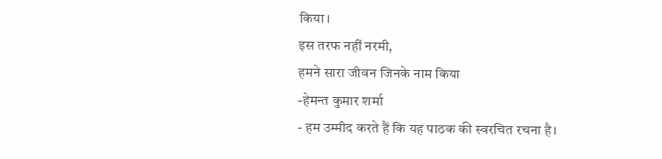किया।
इस तरफ नहीं नरमी,
हमने सारा जीवन जिनके नाम किया
-हेमन्त कुमार शर्मा
- हम उम्मीद करते हैं कि यह पाठक की स्वरचित रचना है।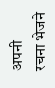अपनी रचना भेजने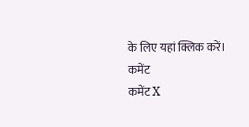के लिए यहां क्लिक करें।
कमेंट
कमेंट X